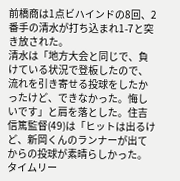前橋商は1点ビハインドの8回、2番手の清水が打ち込まれ1-7と突き放された。
清水は「地方大会と同じで、負けている状況で登板したので、流れを引き寄せる投球をしたかったけど、できなかった。悔しいです」と肩を落とした。住吉信篤監督(49)は「ヒットは出るけど、新岡くんのランナーが出てからの投球が素晴らしかった。タイムリー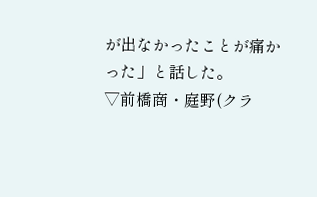が出なかったことが痛かった」と話した。
▽前橋商・庭野(クラ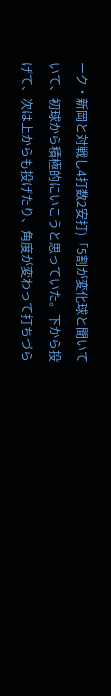ーク・新岡と対戦し4打数2安打)「5割が変化球と聞いていて、初球から積極的にいこうと思っていた。下から投げて、次は上からも投げたり、角度が変わって打ちづら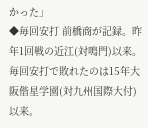かった」
◆毎回安打 前橋商が記録。昨年1回戦の近江(対鳴門)以来。毎回安打で敗れたのは15年大阪偕星学園(対九州国際大付)以来。